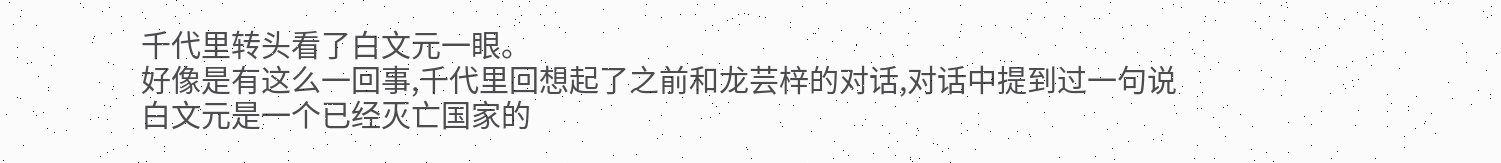千代里转头看了白文元一眼。
好像是有这么一回事,千代里回想起了之前和龙芸梓的对话,对话中提到过一句说白文元是一个已经灭亡国家的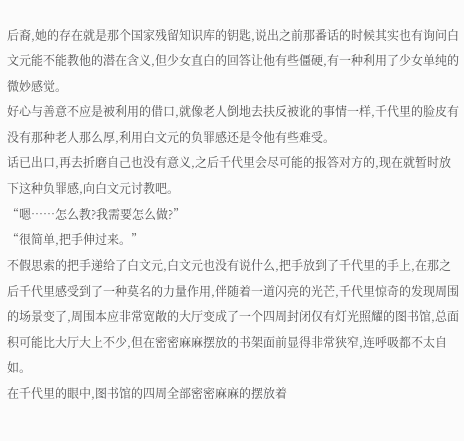后裔,她的存在就是那个国家残留知识库的钥匙,说出之前那番话的时候其实也有询问白文元能不能教他的潜在含义,但少女直白的回答让他有些僵硬,有一种利用了少女单纯的微妙感觉。
好心与善意不应是被利用的借口,就像老人倒地去扶反被讹的事情一样,千代里的脸皮有没有那种老人那么厚,利用白文元的负罪感还是令他有些难受。
话已出口,再去折磨自己也没有意义,之后千代里会尽可能的报答对方的,现在就暂时放下这种负罪感,向白文元讨教吧。
“嗯……怎么教?我需要怎么做?”
“很简单,把手伸过来。”
不假思索的把手递给了白文元,白文元也没有说什么,把手放到了千代里的手上,在那之后千代里感受到了一种莫名的力量作用,伴随着一道闪亮的光芒,千代里惊奇的发现周围的场景变了,周围本应非常宽敞的大厅变成了一个四周封闭仅有灯光照耀的图书馆,总面积可能比大厅大上不少,但在密密麻麻摆放的书架面前显得非常狭窄,连呼吸都不太自如。
在千代里的眼中,图书馆的四周全部密密麻麻的摆放着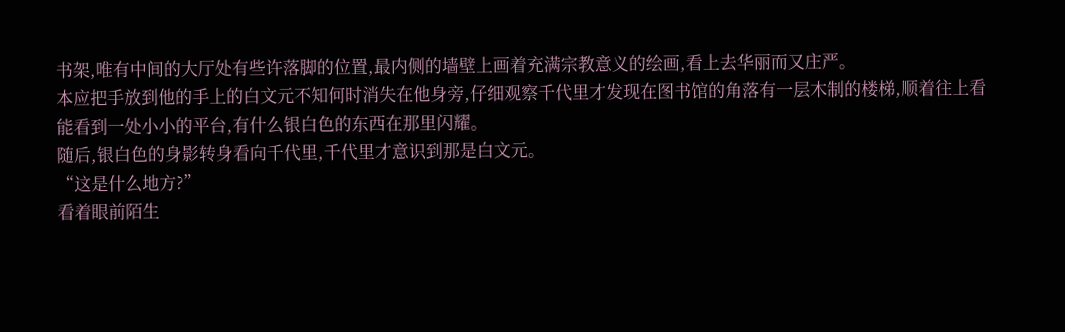书架,唯有中间的大厅处有些许落脚的位置,最内侧的墙壁上画着充满宗教意义的绘画,看上去华丽而又庄严。
本应把手放到他的手上的白文元不知何时消失在他身旁,仔细观察千代里才发现在图书馆的角落有一层木制的楼梯,顺着往上看能看到一处小小的平台,有什么银白色的东西在那里闪耀。
随后,银白色的身影转身看向千代里,千代里才意识到那是白文元。
“这是什么地方?”
看着眼前陌生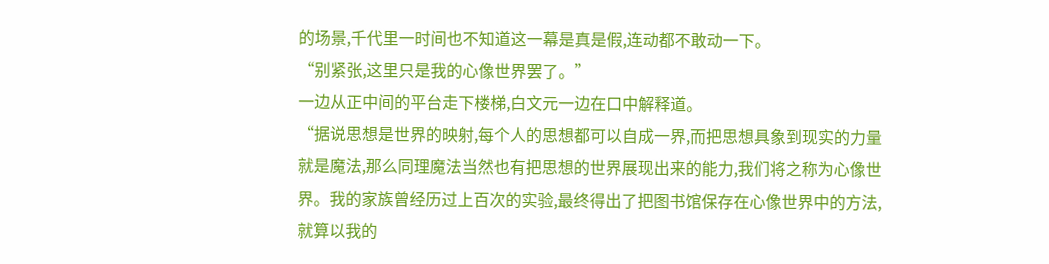的场景,千代里一时间也不知道这一幕是真是假,连动都不敢动一下。
“别紧张,这里只是我的心像世界罢了。”
一边从正中间的平台走下楼梯,白文元一边在口中解释道。
“据说思想是世界的映射,每个人的思想都可以自成一界,而把思想具象到现实的力量就是魔法,那么同理魔法当然也有把思想的世界展现出来的能力,我们将之称为心像世界。我的家族曾经历过上百次的实验,最终得出了把图书馆保存在心像世界中的方法,就算以我的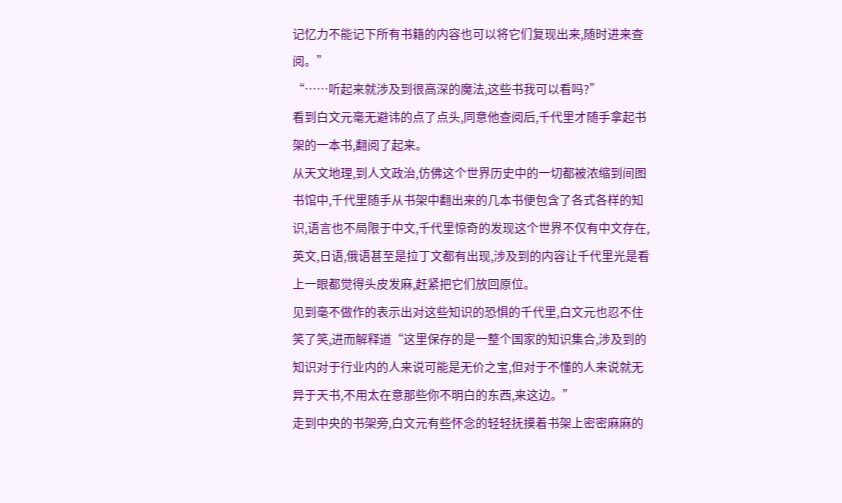记忆力不能记下所有书籍的内容也可以将它们复现出来,随时进来查阅。”
“……听起来就涉及到很高深的魔法,这些书我可以看吗?”
看到白文元毫无避讳的点了点头,同意他查阅后,千代里才随手拿起书架的一本书,翻阅了起来。
从天文地理,到人文政治,仿佛这个世界历史中的一切都被浓缩到间图书馆中,千代里随手从书架中翻出来的几本书便包含了各式各样的知识,语言也不局限于中文,千代里惊奇的发现这个世界不仅有中文存在,英文,日语,俄语甚至是拉丁文都有出现,涉及到的内容让千代里光是看上一眼都觉得头皮发麻,赶紧把它们放回原位。
见到毫不做作的表示出对这些知识的恐惧的千代里,白文元也忍不住笑了笑,进而解释道“这里保存的是一整个国家的知识集合,涉及到的知识对于行业内的人来说可能是无价之宝,但对于不懂的人来说就无异于天书,不用太在意那些你不明白的东西,来这边。”
走到中央的书架旁,白文元有些怀念的轻轻抚摸着书架上密密麻麻的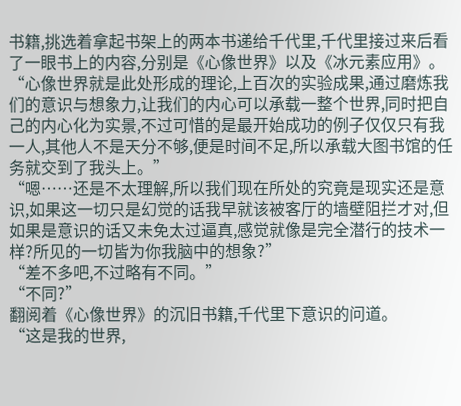书籍,挑选着拿起书架上的两本书递给千代里,千代里接过来后看了一眼书上的内容,分别是《心像世界》以及《冰元素应用》。
“心像世界就是此处形成的理论,上百次的实验成果,通过磨炼我们的意识与想象力,让我们的内心可以承载一整个世界,同时把自己的内心化为实景,不过可惜的是最开始成功的例子仅仅只有我一人,其他人不是天分不够,便是时间不足,所以承载大图书馆的任务就交到了我头上。”
“嗯……还是不太理解,所以我们现在所处的究竟是现实还是意识,如果这一切只是幻觉的话我早就该被客厅的墙壁阻拦才对,但如果是意识的话又未免太过逼真,感觉就像是完全潜行的技术一样?所见的一切皆为你我脑中的想象?”
“差不多吧,不过略有不同。”
“不同?”
翻阅着《心像世界》的沉旧书籍,千代里下意识的问道。
“这是我的世界,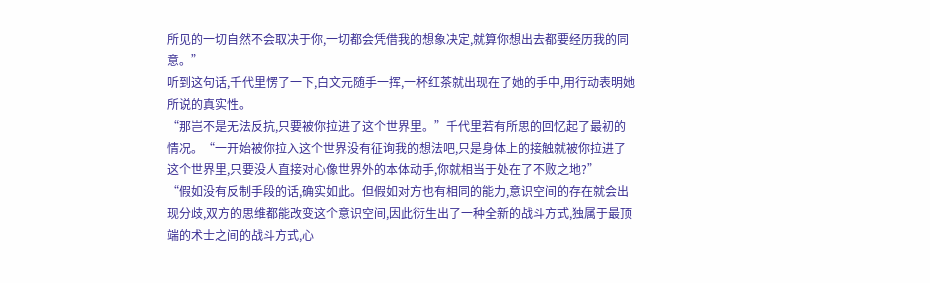所见的一切自然不会取决于你,一切都会凭借我的想象决定,就算你想出去都要经历我的同意。”
听到这句话,千代里愣了一下,白文元随手一挥,一杯红茶就出现在了她的手中,用行动表明她所说的真实性。
“那岂不是无法反抗,只要被你拉进了这个世界里。”千代里若有所思的回忆起了最初的情况。“一开始被你拉入这个世界没有征询我的想法吧,只是身体上的接触就被你拉进了这个世界里,只要没人直接对心像世界外的本体动手,你就相当于处在了不败之地?”
“假如没有反制手段的话,确实如此。但假如对方也有相同的能力,意识空间的存在就会出现分歧,双方的思维都能改变这个意识空间,因此衍生出了一种全新的战斗方式,独属于最顶端的术士之间的战斗方式,心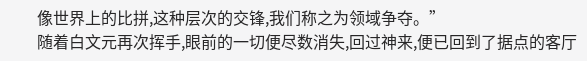像世界上的比拼,这种层次的交锋,我们称之为领域争夺。”
随着白文元再次挥手,眼前的一切便尽数消失,回过神来,便已回到了据点的客厅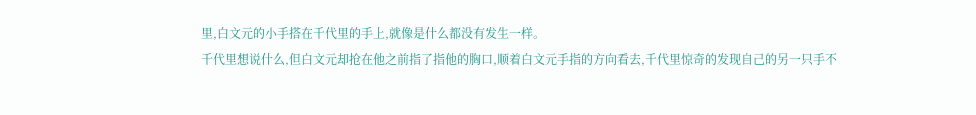里,白文元的小手搭在千代里的手上,就像是什么都没有发生一样。
千代里想说什么,但白文元却抢在他之前指了指他的胸口,顺着白文元手指的方向看去,千代里惊奇的发现自己的另一只手不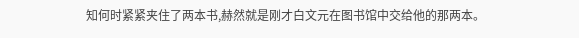知何时紧紧夹住了两本书,赫然就是刚才白文元在图书馆中交给他的那两本。